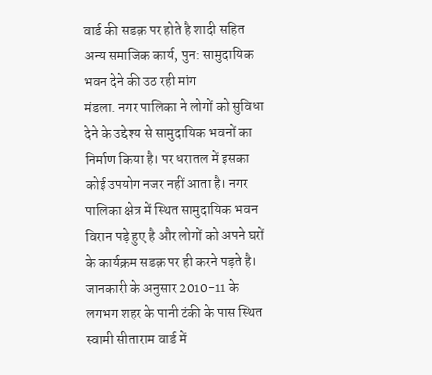वार्ड की सडक़ पर होते है शादी सहित अन्य समाजिक कार्य, पुन: सामुदायिक भवन देने की उठ रही मांग
मंडला. नगर पालिका ने लोगों को सुविधा देने के उद्देश्य से सामुदायिक भवनों का निर्माण किया है। पर धरातल में इसका कोई उपयोग नजर नहीं आता है। नगर पालिका क्षेत्र में स्थित सामुदायिक भवन विरान पड़े हुए है और लोगों को अपने घरों के कार्यक्रम सडक़ पर ही करने पड़ते है। जानकारी के अनुसार 2010-11 के लगभग शहर के पानी टंकी के पास स्थित स्वामी सीताराम वार्ड में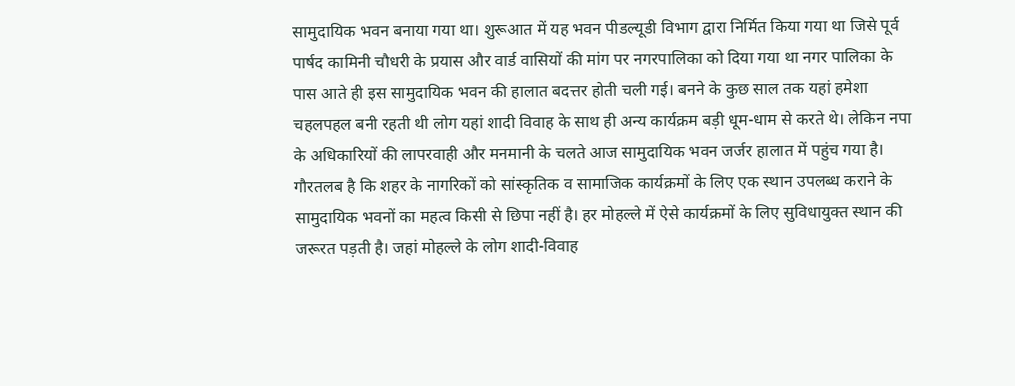सामुदायिक भवन बनाया गया था। शुरूआत में यह भवन पीडल्यूडी विभाग द्वारा निर्मित किया गया था जिसे पूर्व पार्षद कामिनी चौधरी के प्रयास और वार्ड वासियों की मांग पर नगरपालिका को दिया गया था नगर पालिका के पास आते ही इस सामुदायिक भवन की हालात बदत्तर होती चली गई। बनने के कुछ साल तक यहां हमेशा चहलपहल बनी रहती थी लोग यहां शादी विवाह के साथ ही अन्य कार्यक्रम बड़ी धूम-धाम से करते थे। लेकिन नपा के अधिकारियों की लापरवाही और मनमानी के चलते आज सामुदायिक भवन जर्जर हालात में पहुंच गया है। गौरतलब है कि शहर के नागरिकों को सांस्कृतिक व सामाजिक कार्यक्रमों के लिए एक स्थान उपलब्ध कराने के सामुदायिक भवनों का महत्व किसी से छिपा नहीं है। हर मोहल्ले में ऐसे कार्यक्रमों के लिए सुविधायुक्त स्थान की जरूरत पड़ती है। जहां मोहल्ले के लोग शादी-विवाह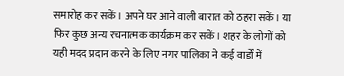समारोह कर सकें। अपने घर आने वाली बारात को ठहरा सकें। या फिर कुछ अन्य रचनात्मक कार्यक्रम कर सकें। शहर के लोगों को यही मदद प्रदान करने के लिए नगर पालिका ने कई वार्डों में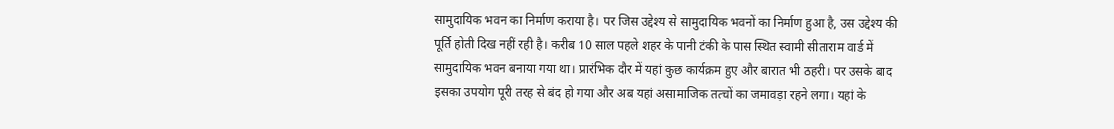सामुदायिक भवन का निर्माण कराया है। पर जिस उद्देश्य से सामुदायिक भवनों का निर्माण हुआ है, उस उद्देश्य की पूर्ति होती दिख नहीं रही है। करीब 10 साल पहले शहर के पानी टंकी के पास स्थित स्वामी सीताराम वार्ड में सामुदायिक भवन बनाया गया था। प्रारंभिक दौर में यहां कुछ कार्यक्रम हुए और बारात भी ठहरी। पर उसके बाद इसका उपयोग पूरी तरह से बंद हो गया और अब यहां असामाजिक तत्चों का जमावड़ा रहने लगा। यहां के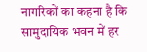नागरिकों का कहना है कि सामुदायिक भवन में हर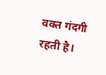वक्त गंदगी रहती है।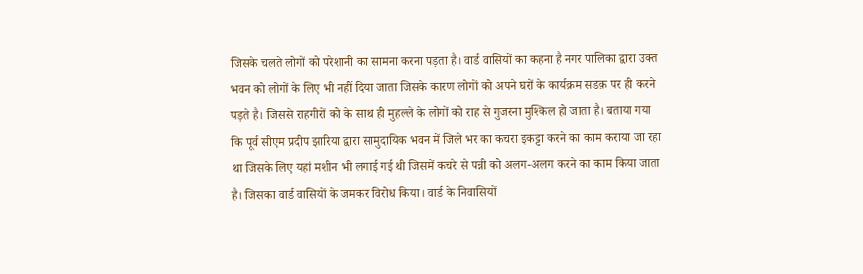जिसके चलते लोगों को परेशानी का सामना करना पड़ता है। वार्ड वासियों का कहना है नगर पालिका द्वारा उक्त भवन को लोगों के लिए भी नहीं दिया जाता जिसके कारण लोगों को अपने घरों के कार्यक्रम सडक़ पर ही करने पड़ते है। जिससे राहगीरों को के साथ ही मुहल्ले के लोगों को राह से गुजरना मुश्किल हो जाता है। बताया गया कि पूर्व सीएम प्रदीप झारिया द्वारा सामुदायिक भवन में जिले भर का कचरा इकट्टा करने का काम कराया जा रहा था जिसके लिए यहां मशीन भी लगाई गई थी जिसमें कचरे से पन्नी को अलग-अलग करने का काम किया जाता है। जिसका वार्ड वासियों के जमकर विरोध किया। वार्ड के निवासियों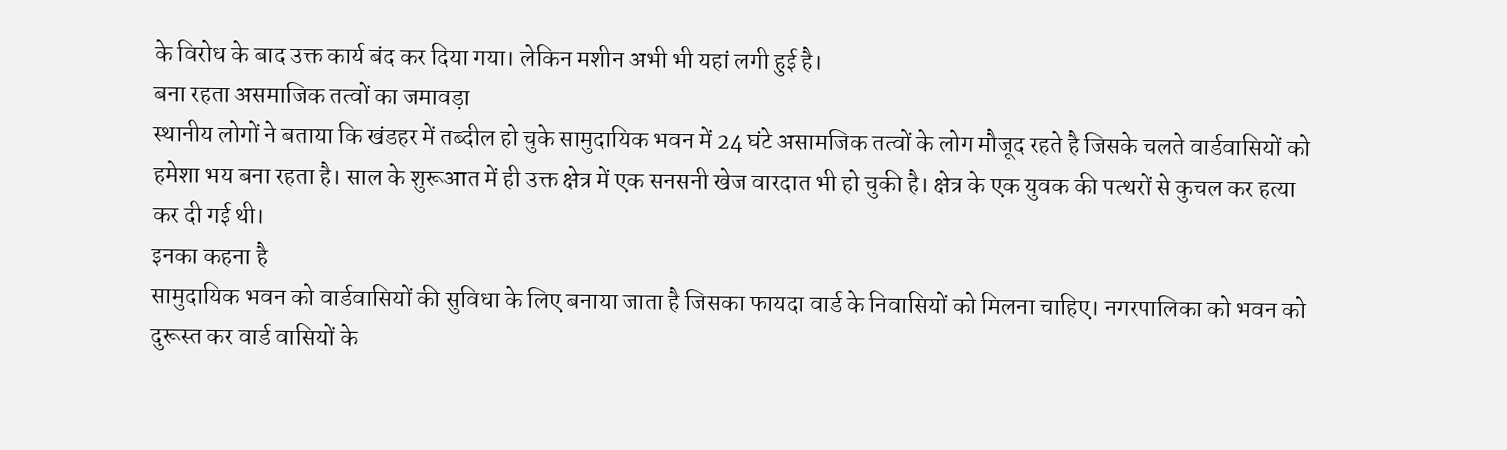के विरोध के बाद उक्त कार्य बंद कर दिया गया। लेकिन मशीन अभी भी यहां लगी हुई है।
बना रहता असमाजिक तत्वों का जमावड़ा
स्थानीय लोगों ने बताया कि खंडहर में तब्दील हो चुके सामुदायिक भवन में 24 घंटे असामजिक तत्वों के लोग मौजूद रहते है जिसके चलते वार्डवासियों को हमेशा भय बना रहता है। साल के शुरूआत में ही उक्त क्षेत्र में एक सनसनी खेज वारदात भी हो चुकी है। क्षेत्र के एक युवक की पत्थरों से कुचल कर हत्या कर दी गई थी।
इनका कहना है
सामुदायिक भवन को वार्डवासियों की सुविधा के लिए बनाया जाता है जिसका फायदा वार्ड के निवासियों को मिलना चाहिए। नगरपालिका को भवन को दुरूस्त कर वार्ड वासियों के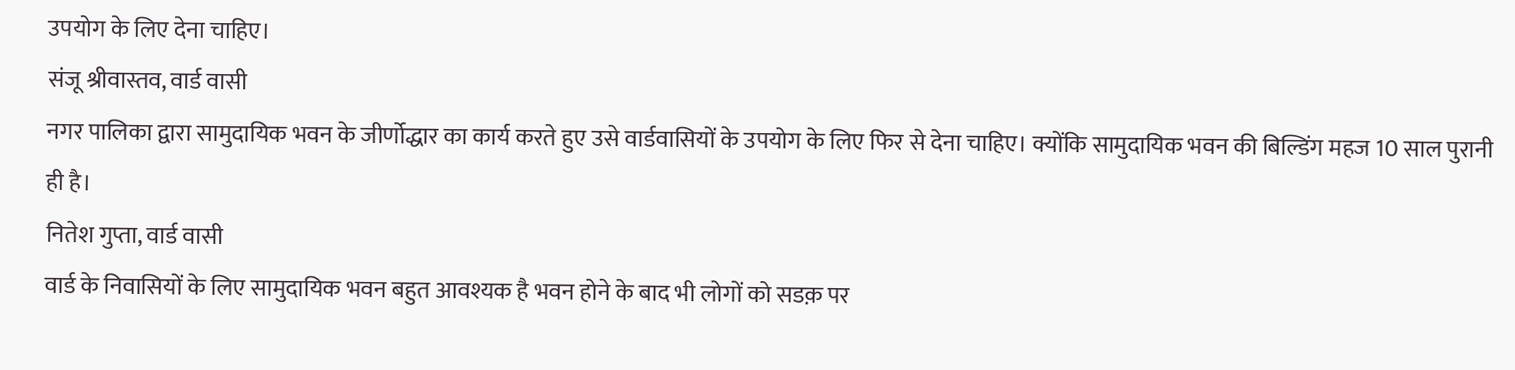उपयोग के लिए देना चाहिए।
संजू श्रीवास्तव, वार्ड वासी
नगर पालिका द्वारा सामुदायिक भवन के जीर्णोद्धार का कार्य करते हुए उसे वार्डवासियों के उपयोग के लिए फिर से देना चाहिए। क्योंकि सामुदायिक भवन की बिल्डिंग महज 10 साल पुरानी ही है।
नितेश गुप्ता, वार्ड वासी
वार्ड के निवासियों के लिए सामुदायिक भवन बहुत आवश्यक है भवन होने के बाद भी लोगों को सडक़ पर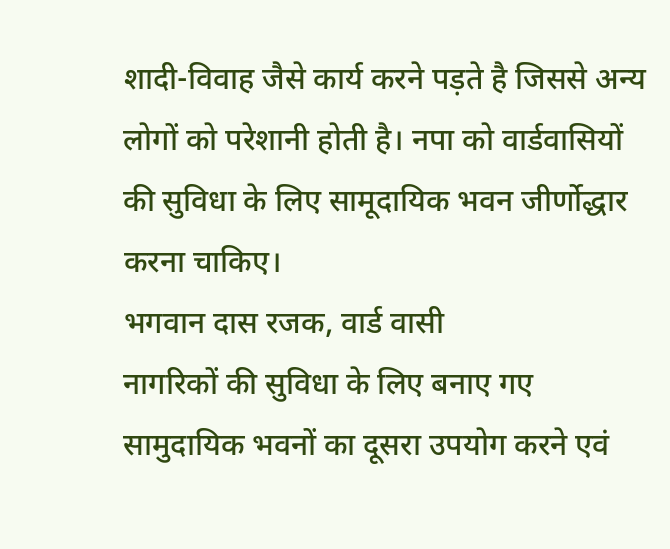शादी-विवाह जैसे कार्य करने पड़ते है जिससे अन्य लोगों को परेशानी होती है। नपा को वार्डवासियों की सुविधा के लिए सामूदायिक भवन जीर्णोद्धार करना चाकिए।
भगवान दास रजक, वार्ड वासी
नागरिकों की सुविधा के लिए बनाए गए सामुदायिक भवनों का दूसरा उपयोग करने एवं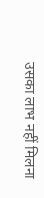उसका लाभ नहीं मिलना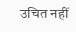उचित नहीं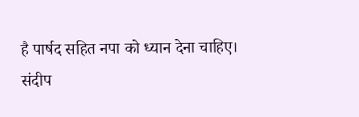है पार्षद सहित नपा को ध्यान देना चाहिए।
संदीप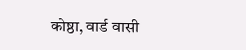कोष्ठा, वार्ड वासी